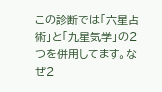この診断では「六星占術」と「九星気学」の2つを併用してます。なぜ2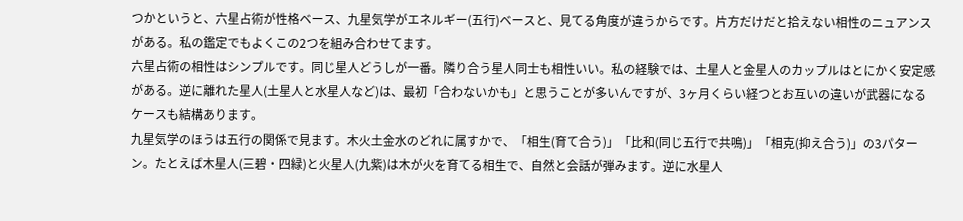つかというと、六星占術が性格ベース、九星気学がエネルギー(五行)ベースと、見てる角度が違うからです。片方だけだと拾えない相性のニュアンスがある。私の鑑定でもよくこの2つを組み合わせてます。
六星占術の相性はシンプルです。同じ星人どうしが一番。隣り合う星人同士も相性いい。私の経験では、土星人と金星人のカップルはとにかく安定感がある。逆に離れた星人(土星人と水星人など)は、最初「合わないかも」と思うことが多いんですが、3ヶ月くらい経つとお互いの違いが武器になるケースも結構あります。
九星気学のほうは五行の関係で見ます。木火土金水のどれに属すかで、「相生(育て合う)」「比和(同じ五行で共鳴)」「相克(抑え合う)」の3パターン。たとえば木星人(三碧・四緑)と火星人(九紫)は木が火を育てる相生で、自然と会話が弾みます。逆に水星人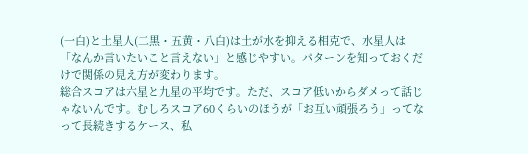(一白)と土星人(二黒・五黄・八白)は土が水を抑える相克で、水星人は「なんか言いたいこと言えない」と感じやすい。パターンを知っておくだけで関係の見え方が変わります。
総合スコアは六星と九星の平均です。ただ、スコア低いからダメって話じゃないんです。むしろスコア60くらいのほうが「お互い頑張ろう」ってなって長続きするケース、私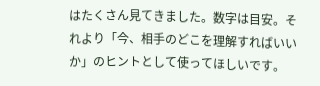はたくさん見てきました。数字は目安。それより「今、相手のどこを理解すればいいか」のヒントとして使ってほしいです。